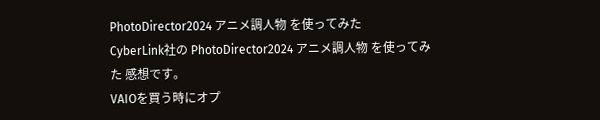PhotoDirector2024 アニメ調人物 を使ってみた
CyberLink社の PhotoDirector2024 アニメ調人物 を使ってみた 感想です。
VAIOを買う時にオプ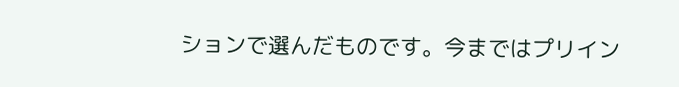ションで選んだものです。今まではプリイン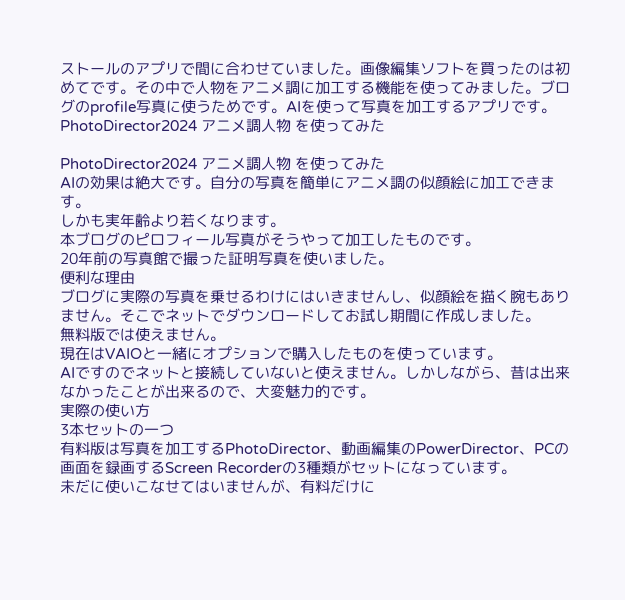ストールのアプリで間に合わせていました。画像編集ソフトを買ったのは初めてです。その中で人物をアニメ調に加工する機能を使ってみました。ブログのprofile写真に使うためです。AIを使って写真を加工するアプリです。
PhotoDirector2024 アニメ調人物 を使ってみた

PhotoDirector2024 アニメ調人物 を使ってみた
AIの効果は絶大です。自分の写真を簡単にアニメ調の似顔絵に加工できます。
しかも実年齢より若くなります。
本ブログのピロフィール写真がそうやって加工したものです。
20年前の写真館で撮った証明写真を使いました。
便利な理由
ブログに実際の写真を乗せるわけにはいきませんし、似顔絵を描く腕もありません。そこでネットでダウンロードしてお試し期間に作成しました。
無料版では使えません。
現在はVAIOと一緒にオプションで購入したものを使っています。
AIですのでネットと接続していないと使えません。しかしながら、昔は出来なかったことが出来るので、大変魅力的です。
実際の使い方
3本セットの一つ
有料版は写真を加工するPhotoDirector、動画編集のPowerDirector、PCの画面を録画するScreen Recorderの3種類がセットになっています。
未だに使いこなせてはいませんが、有料だけに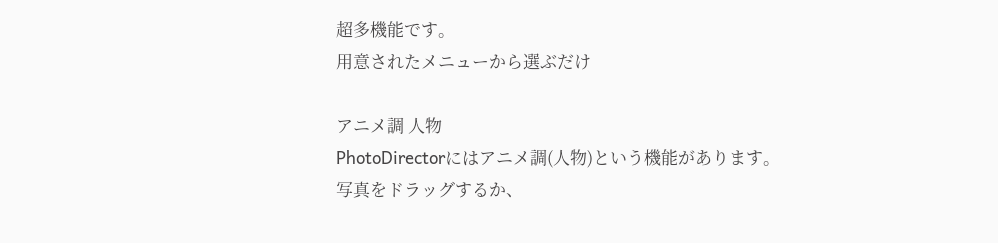超多機能です。
用意されたメニューから選ぶだけ

アニメ調 人物
PhotoDirectorにはアニメ調(人物)という機能があります。
写真をドラッグするか、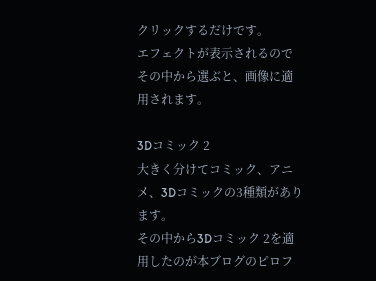クリックするだけです。
エフェクトが表示されるのでその中から選ぶと、画像に適用されます。

3Dコミック 2
大きく分けてコミック、アニメ、3Dコミックの3種類があります。
その中から3Dコミック 2を適用したのが本ブログのピロフ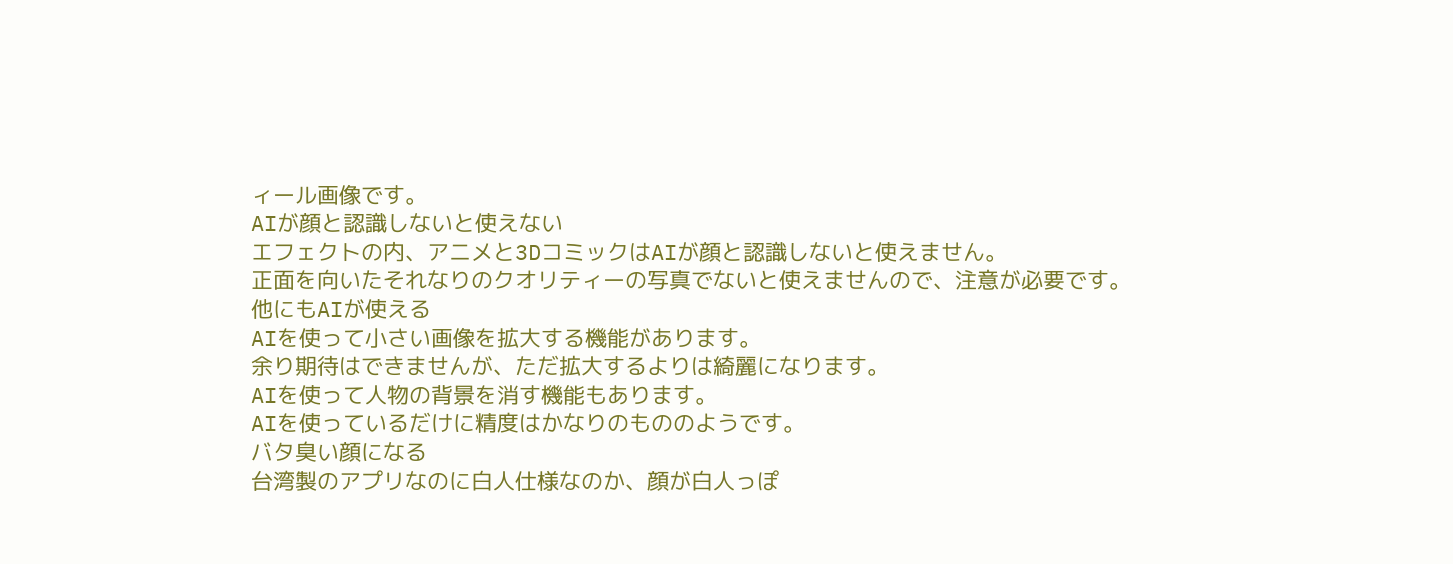ィール画像です。
AIが顔と認識しないと使えない
エフェクトの内、アニメと3DコミックはAIが顔と認識しないと使えません。
正面を向いたそれなりのクオリティーの写真でないと使えませんので、注意が必要です。
他にもAIが使える
AIを使って小さい画像を拡大する機能があります。
余り期待はできませんが、ただ拡大するよりは綺麗になります。
AIを使って人物の背景を消す機能もあります。
AIを使っているだけに精度はかなりのもののようです。
バタ臭い顔になる
台湾製のアプリなのに白人仕様なのか、顔が白人っぽ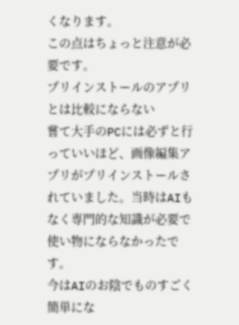くなります。
この点はちょっと注意が必要です。
プリインストールのアプリとは比較にならない
嘗て大手のPCには必ずと行っていいほど、画像編集アプリがプリインストールされていました。当時はAIもなく専門的な知識が必要で使い物にならなかったです。
今はAIのお陰でものすごく簡単にな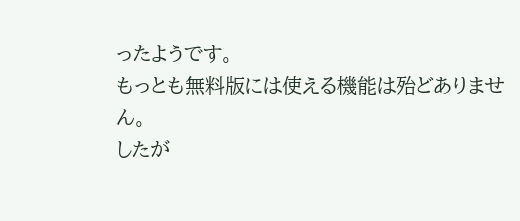ったようです。
もっとも無料版には使える機能は殆どありません。
したが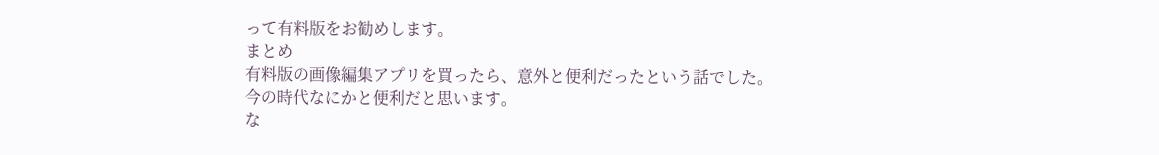って有料版をお勧めします。
まとめ
有料版の画像編集アプリを買ったら、意外と便利だったという話でした。
今の時代なにかと便利だと思います。
な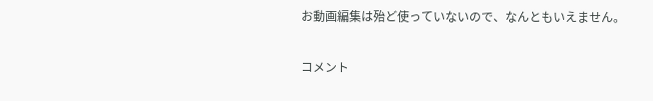お動画編集は殆ど使っていないので、なんともいえません。

コメント